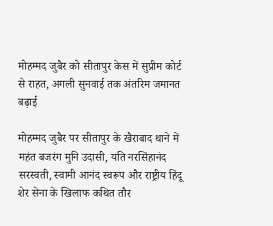मोहम्मद जुबैर को सीतापुर केस में सुप्रीम कोर्ट से राहत, अगली सुनवाई तक अंतरिम जमानत बढ़ाई

मोहम्मद जुबैर पर सीतापुर के खैराबाद थाने में महंत बजरंग मुनि उदासी, यति नरसिंहानंद सरस्वती, स्वामी आनंद स्वरूप और राष्ट्रीय हिंदू शेर सेना के खिलाफ कथित तौर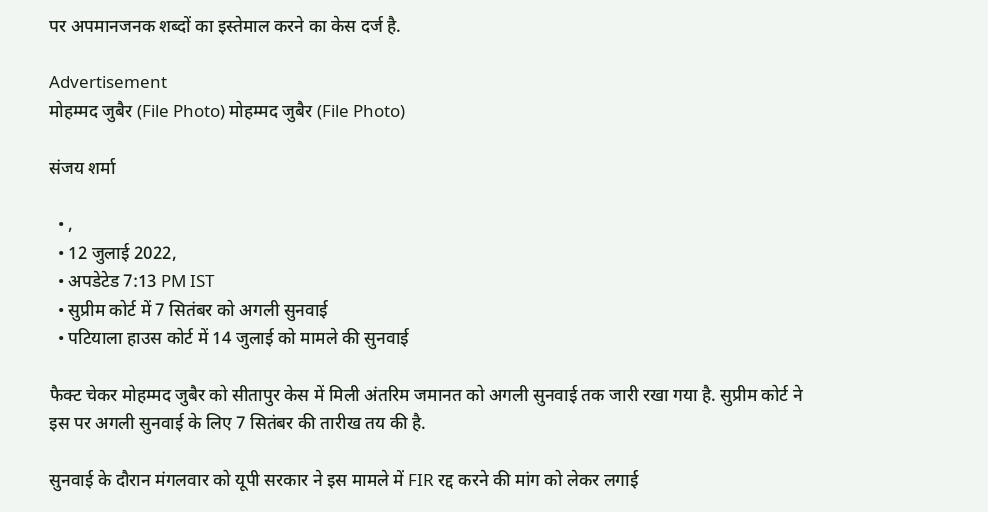पर अपमानजनक शब्दों का इस्तेमाल करने का केस दर्ज है.

Advertisement
मोहम्मद जुबैर (File Photo) मोहम्मद जुबैर (File Photo)

संजय शर्मा

  • ,
  • 12 जुलाई 2022,
  • अपडेटेड 7:13 PM IST
  • सुप्रीम कोर्ट में 7 सितंबर को अगली सुनवाई
  • पटियाला हाउस कोर्ट में 14 जुलाई को मामले की सुनवाई

फैक्ट चेकर मोहम्मद जुबैर को सीतापुर केस में मिली अंतरिम जमानत को अगली सुनवाई तक जारी रखा गया है. सुप्रीम कोर्ट ने इस पर अगली सुनवाई के लिए 7 सितंबर की तारीख तय की है.

सुनवाई के दौरान मंगलवार को यूपी सरकार ने इस मामले में FIR रद्द करने की मांग को लेकर लगाई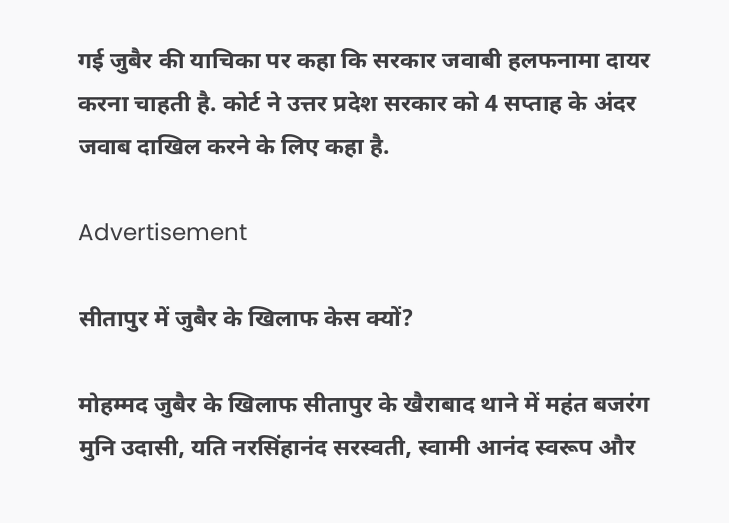गई जुबैर की याचिका पर कहा कि सरकार जवाबी हलफनामा दायर करना चाहती है. कोर्ट ने उत्तर प्रदेश सरकार को 4 सप्ताह के अंदर जवाब दाखिल करने के लिए कहा है.

Advertisement

सीतापुर में जुबैर के खिलाफ केस क्यों?

मोहम्मद जुबैर के खिलाफ सीतापुर के खैराबाद थाने में महंत बजरंग मुनि उदासी, यति नरसिंहानंद सरस्वती, स्वामी आनंद स्वरूप और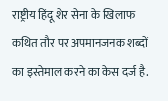राष्ट्रीय हिंदू शेर सेना के खिलाफ कथित तौर पर अपमानजनक शब्दों का इस्तेमाल करने का केस दर्ज है.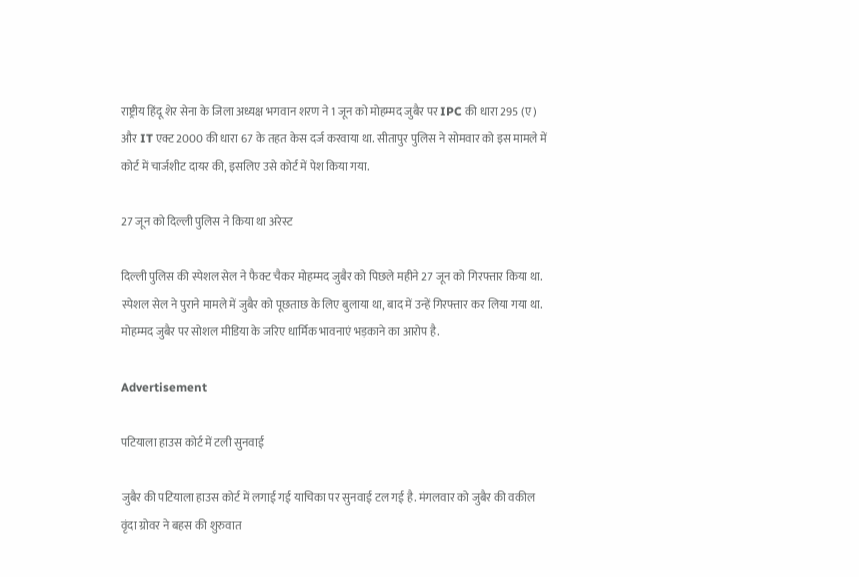राष्ट्रीय हिंदू शेर सेना के जिला अध्यक्ष भगवान शरण ने 1 जून को मोहम्मद जुबैर पर IPC की धारा 295 (ए) और IT एक्ट 2000 की धारा 67 के तहत केस दर्ज करवाया था. सीतापुर पुलिस ने सोमवार को इस मामले में कोर्ट में चार्जशीट दायर की, इसलिए उसे कोर्ट में पेश किया गया.

27 जून को दिल्ली पुलिस ने किया था अरेस्ट

दिल्ली पुलिस की स्पेशल सेल ने फैक्ट चैकर मोहम्मद जुबैर को पिछले महीने 27 जून को गिरफ्तार किया था. स्पेशल सेल ने पुराने मामले में जुबैर को पूछताछ के लिए बुलाया था, बाद में उन्हें गिरफ्तार कर लिया गया था. मोहम्मद जुबैर पर सोशल मीडिया के जरिए धार्मिक भावनाएं भड़काने का आरोप है.

Advertisement

पटियाला हाउस कोर्ट में टली सुनवाई

जुबैर की पटियाला हाउस कोर्ट में लगाई गई याचिका पर सुनवाई टल गई है. मंगलवार को जुबैर की वकील वृंदा ग्रोवर ने बहस की शुरुवात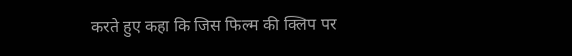करते हुए कहा कि जिस फिल्म की क्लिप पर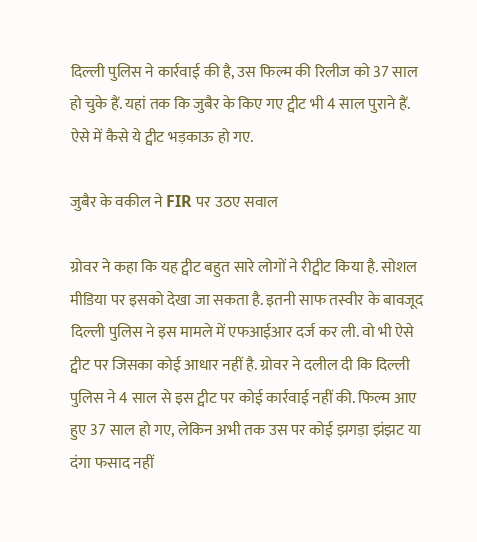दिल्ली पुलिस ने कार्रवाई की है, उस फिल्म की रिलीज को 37 साल हो चुके हैं. यहां तक कि जुबैर के किए गए ट्वीट भी 4 साल पुराने हैं. ऐसे में कैसे ये ट्वीट भड़काऊ हो गए.

जुबैर के वकील ने FIR पर उठए सवाल

ग्रोवर ने कहा कि यह ट्वीट बहुत सारे लोगों ने रीट्वीट किया है. सोशल मीडिया पर इसको देखा जा सकता है. इतनी साफ तस्वीर के बावजूद दिल्ली पुलिस ने इस मामले में एफआईआर दर्ज कर ली. वो भी ऐसे ट्वीट पर जिसका कोई आधार नहीं है. ग्रोवर ने दलील दी कि दिल्ली पुलिस ने 4 साल से इस ट्वीट पर कोई कार्रवाई नहीं की. फिल्म आए हुए 37 साल हो गए, लेकिन अभी तक उस पर कोई झगड़ा झंझट या दंगा फसाद नहीं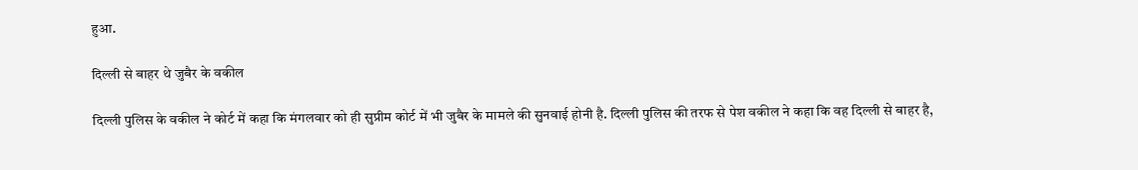हुआ.

दिल्ली से बाहर थे जुबैर के वकील

दिल्ली पुलिस के वकील ने कोर्ट में कहा कि मंगलवार को ही सुप्रीम कोर्ट में भी जुबैर के मामले की सुनवाई होनी है. दिल्ली पुलिस की तरफ से पेश वकील ने कहा कि वह दिल्ली से बाहर है,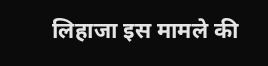लिहाजा इस मामले की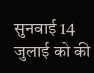सुनवाई 14 जुलाई को की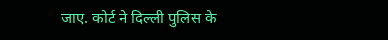जाए. कोर्ट ने दिल्ली पुलिस के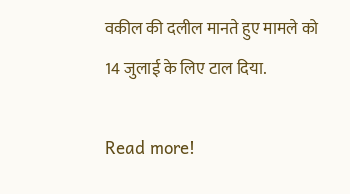वकील की दलील मानते हुए मामले को 14 जुलाई के लिए टाल दिया.

Read more!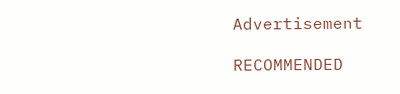Advertisement

RECOMMENDED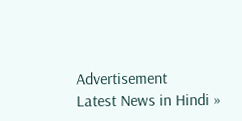Advertisement
Latest News in Hindi »